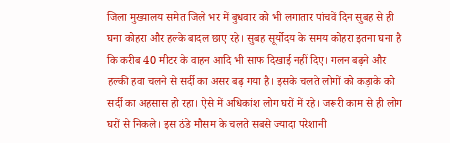जिला मुख्यालय समेत जिले भर में बुधवार को भी लगातार पांचवें दिन सुबह से ही घना कोहरा और हल्के बादल छाए रहे। सुबह सूर्योदय के समय कोहरा इतना घना है कि करीब 40 मीटर के वाहन आदि भी साफ दिखाई नहीं दिए। गलन बढ़ने और हल्की हवा चलने से सर्दी का असर बढ़ गया है। इसके चलते लोगों को कड़ाके को सर्दी का अहसास हो रहा। ऐसे में अधिकांश लोग घरों में रहे। जरूरी काम से ही लोग घरों से निकले। इस ठंडे मौसम के चलते सबसे ज्यादा परेशानी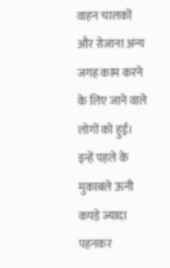वाहन चालकों और रोजाना अन्य जगह काम करने के लिए जाने वाले लोगों को हुई। इन्हें पहले के मुकाबले ऊनी कपड़े ज्यादा पहनकर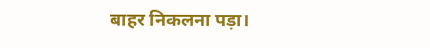बाहर निकलना पड़ा।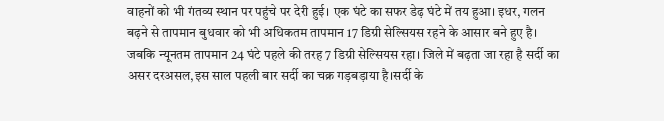वाहनों को भी गंतव्य स्थान पर पहुंचे पर देरी हुई। एक घंटे का सफर डेढ़ घंटे में तय हुआ। इधर, गलन बढ़ने से तापमान बुधवार को भी अधिकतम तापमान 17 डिग्री सेल्सियस रहने के आसार बने हुए है। जबकि न्यूनतम तापमान 24 घंटे पहले की तरह 7 डिग्री सेल्सियस रहा। जिले में बढ़ता जा रहा है सर्दी का असर दरअसल,इस साल पहली बार सर्दी का चक्र गड़बड़ाया है।सर्दी के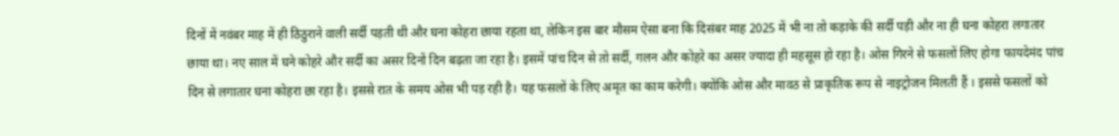दिनों में नवंबर माह में ही ठिठुराने वाली सर्दी पड़ती थी और घना कोहरा छाया रहता था, लेकिन इस बार मौसम ऐसा बना कि दिसंबर माह 2025 में भी ना तो कड़ाके की सर्दी पड़ी और ना ही घना कोहरा लगातार छाया था। नए साल में घने कोहरे और सर्दी का असर दिनों दिन बढ़ता जा रहा है। इसमें पांच दिन से तो सर्दी, गलन और कोहरे का असर ज्यादा ही महसूस हो रहा है। ओस गिरने से फसलों लिए होगा फायदेमंद पांच दिन से लगातार घना कोहरा छा रहा है। इससे रात के समय ओस भी पड़ रही है। यह फसलों के लिए अमृत का काम करेगी। क्योंकि ओस और मावठ से प्राकृतिक रूप से नाइट्रोजन मिलती हैं । इससे फसलों को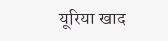यूरिया खाद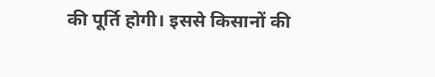की पूर्ति होगी। इससे किसानों की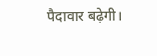पैदावार बढ़ेगी।